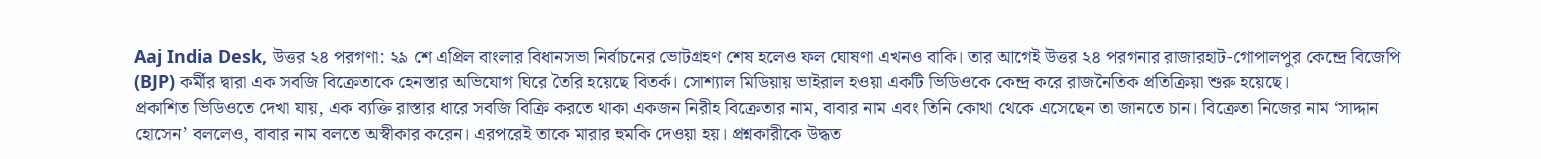Aaj India Desk, উত্তর ২৪ পরগণা: ২৯ শে এপ্রিল বাংলার বিধানসভা নির্বাচনের ভোটগ্রহণ শেষ হলেও ফল ঘোষণা এখনও বাকি। তার আগেই উত্তর ২৪ পরগনার রাজারহাট-গোপালপুর কেন্দ্রে বিজেপি (BJP) কর্মীর দ্বারা এক সবজি বিক্রেতাকে হেনস্তার অভিযোগ ঘিরে তৈরি হয়েছে বিতর্ক। সোশ্যাল মিডিয়ায় ভাইরাল হওয়া একটি ভিডিওকে কেন্দ্র করে রাজনৈতিক প্রতিক্রিয়া শুরু হয়েছে।
প্রকাশিত ভিডিওতে দেখা যায়, এক ব্যক্তি রাস্তার ধারে সবজি বিক্রি করতে থাকা একজন নিরীহ বিক্রেতার নাম, বাবার নাম এবং তিনি কোথা থেকে এসেছেন তা জানতে চান। বিক্রেতা নিজের নাম ‘সাদ্দান হোসেন’ বললেও, বাবার নাম বলতে অস্বীকার করেন। এরপরেই তাকে মারার হুমকি দেওয়া হয়। প্রশ্নকারীকে উদ্ধত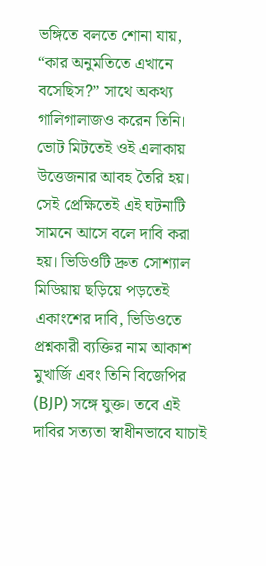ভঙ্গিতে বলতে শোনা যায়, “কার অনুমতিতে এখানে বসেছিস?” সাথে অকথ্য গালিগালাজও করেন তিনি।
ভোট মিটতেই ওই এলাকায় উত্তেজনার আবহ তৈরি হয়। সেই প্রেক্ষিতেই এই ঘটনাটি সামনে আসে বলে দাবি করা হয়। ভিডিওটি দ্রুত সোশ্যাল মিডিয়ায় ছড়িয়ে পড়তেই একাংশের দাবি, ভিডিওতে প্রশ্নকারী ব্যক্তির নাম আকাশ মুখার্জি এবং তিনি বিজেপির (BJP) সঙ্গে যুক্ত। তবে এই দাবির সত্যতা স্বাধীনভাবে যাচাই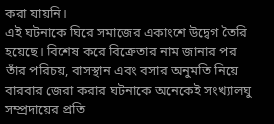করা যায়নি।
এই ঘটনাকে ঘিরে সমাজের একাংশে উদ্বেগ তৈরি হয়েছে। বিশেষ করে বিক্রেতার নাম জানার পর তাঁর পরিচয়, বাসস্থান এবং বসার অনুমতি নিয়ে বারবার জেরা করার ঘটনাকে অনেকেই সংখ্যালঘু সম্প্রদায়ের প্রতি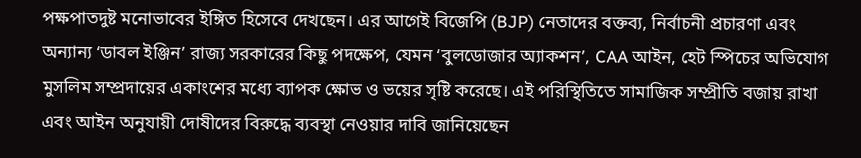পক্ষপাতদুষ্ট মনোভাবের ইঙ্গিত হিসেবে দেখছেন। এর আগেই বিজেপি (BJP) নেতাদের বক্তব্য, নির্বাচনী প্রচারণা এবং অন্যান্য ‘ডাবল ইঞ্জিন’ রাজ্য সরকারের কিছু পদক্ষেপ, যেমন ‘বুলডোজার অ্যাকশন’, CAA আইন, হেট স্পিচের অভিযোগ মুসলিম সম্প্রদায়ের একাংশের মধ্যে ব্যাপক ক্ষোভ ও ভয়ের সৃষ্টি করেছে। এই পরিস্থিতিতে সামাজিক সম্প্রীতি বজায় রাখা এবং আইন অনুযায়ী দোষীদের বিরুদ্ধে ব্যবস্থা নেওয়ার দাবি জানিয়েছেন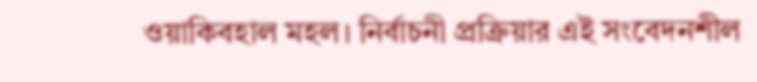ওয়াকিবহাল মহল। নির্বাচনী প্রক্রিয়ার এই সংবেদনশীল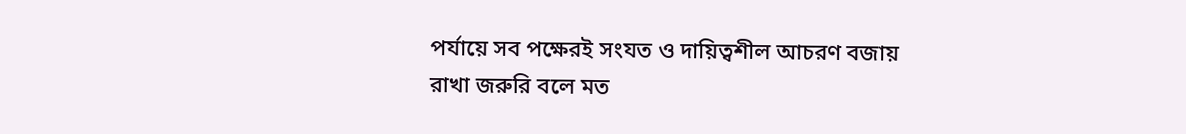পর্যায়ে সব পক্ষেরই সংযত ও দায়িত্বশীল আচরণ বজায় রাখা জরুরি বলে মত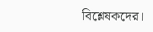বিশ্লেষকদের।